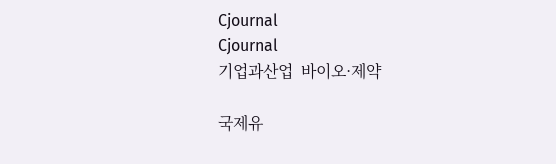Cjournal
Cjournal
기업과산업  바이오·제약

국제유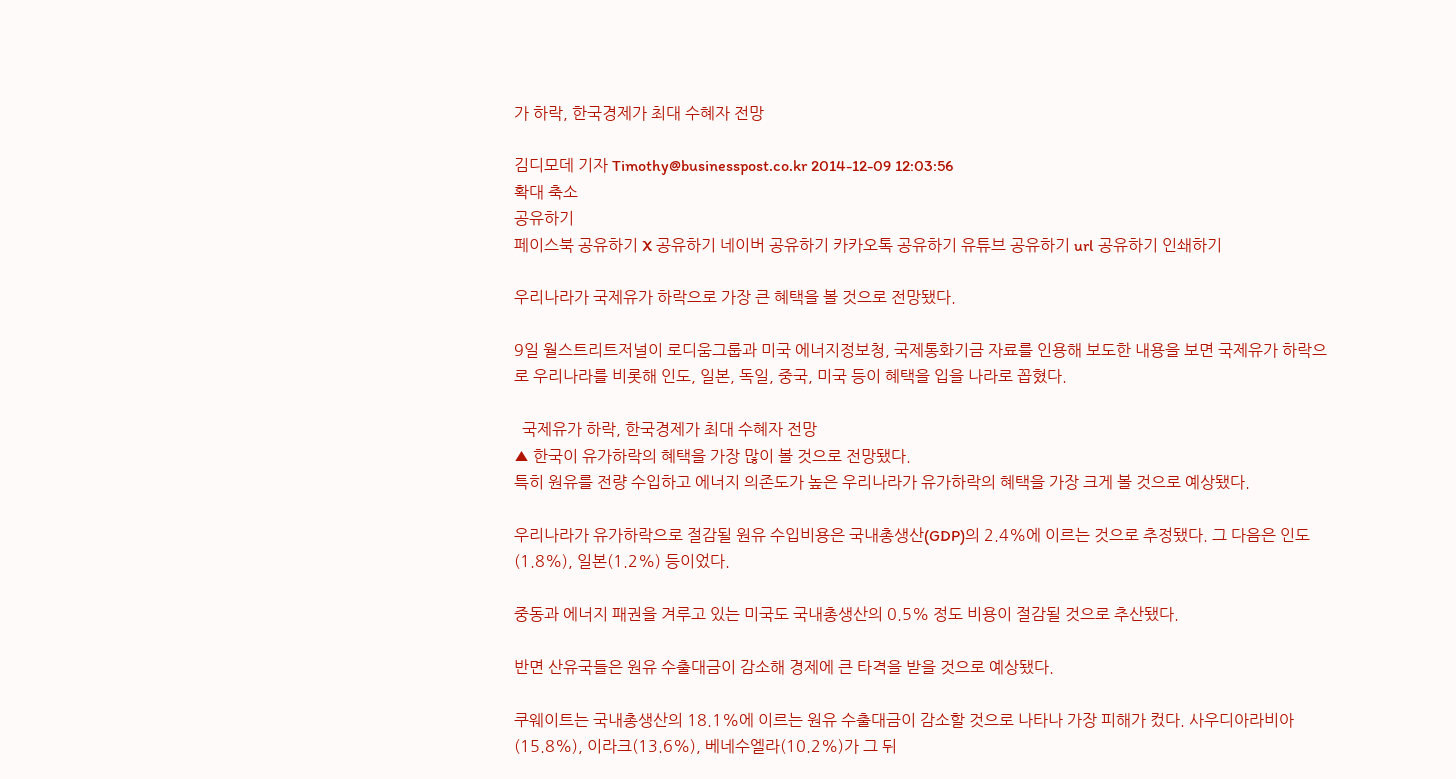가 하락, 한국경제가 최대 수혜자 전망

김디모데 기자 Timothy@businesspost.co.kr 2014-12-09 12:03:56
확대 축소
공유하기
페이스북 공유하기 X 공유하기 네이버 공유하기 카카오톡 공유하기 유튜브 공유하기 url 공유하기 인쇄하기

우리나라가 국제유가 하락으로 가장 큰 혜택을 볼 것으로 전망됐다.

9일 월스트리트저널이 로디움그룹과 미국 에너지정보청, 국제통화기금 자료를 인용해 보도한 내용을 보면 국제유가 하락으로 우리나라를 비롯해 인도, 일본, 독일, 중국, 미국 등이 혜택을 입을 나라로 꼽혔다.

  국제유가 하락, 한국경제가 최대 수혜자 전망
▲ 한국이 유가하락의 혜택을 가장 많이 볼 것으로 전망됐다.
특히 원유를 전량 수입하고 에너지 의존도가 높은 우리나라가 유가하락의 혜택을 가장 크게 볼 것으로 예상됐다.

우리나라가 유가하락으로 절감될 원유 수입비용은 국내총생산(GDP)의 2.4%에 이르는 것으로 추정됐다. 그 다음은 인도(1.8%), 일본(1.2%) 등이었다.

중동과 에너지 패권을 겨루고 있는 미국도 국내총생산의 0.5% 정도 비용이 절감될 것으로 추산됐다.

반면 산유국들은 원유 수출대금이 감소해 경제에 큰 타격을 받을 것으로 예상됐다.

쿠웨이트는 국내총생산의 18.1%에 이르는 원유 수출대금이 감소할 것으로 나타나 가장 피해가 컸다. 사우디아라비아(15.8%), 이라크(13.6%), 베네수엘라(10.2%)가 그 뒤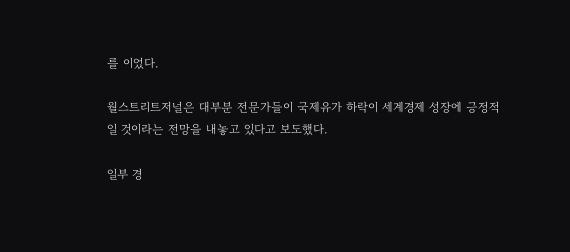를 이었다.

월스트리트저널은 대부분 전문가들이 국제유가 하락이 세계경제 성장에 긍정적일 것이라는 전망을 내놓고 있다고 보도했다.

일부 경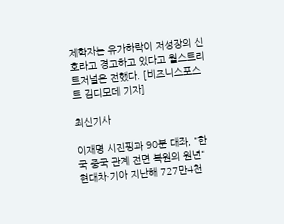제학자는 유가하락이 저성장의 신호라고 경고하고 있다고 월스트리트저널은 전했다. [비즈니스포스트 김디모데 기자]

최신기사

이재명 시진핑과 90분 대좌, "한국 중국 관계 전면 복원의 원년"
현대차·기아 지난해 727만4천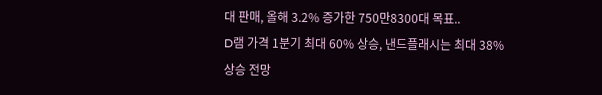대 판매, 올해 3.2% 증가한 750만8300대 목표..
D램 가격 1분기 최대 60% 상승, 낸드플래시는 최대 38% 상승 전망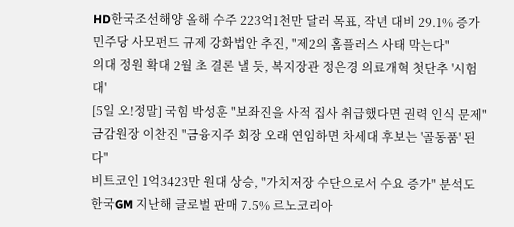HD한국조선해양 올해 수주 223억1천만 달러 목표, 작년 대비 29.1% 증가
민주당 사모펀드 규제 강화법안 추진, "제2의 홈플러스 사태 막는다"
의대 정원 확대 2월 초 결론 낼 듯, 복지장관 정은경 의료개혁 첫단추 '시험대'
[5일 오!정말] 국힘 박성훈 "보좌진을 사적 집사 취급했다면 권력 인식 문제"
금감원장 이찬진 "금융지주 회장 오래 연임하면 차세대 후보는 '골동품' 된다"
비트코인 1억3423만 원대 상승, "가치저장 수단으로서 수요 증가" 분석도
한국GM 지난해 글로벌 판매 7.5% 르노코리아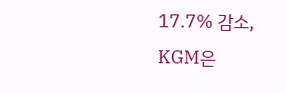17.7% 감소, KGM은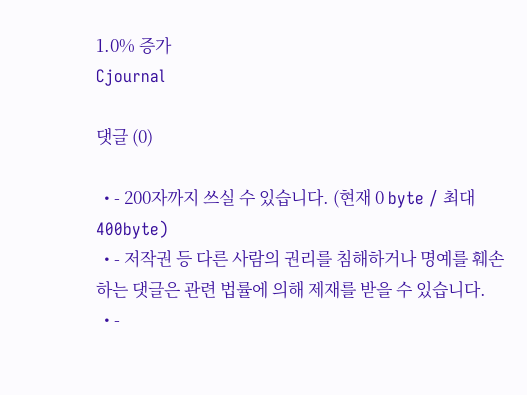1.0% 증가
Cjournal

댓글 (0)

  • - 200자까지 쓰실 수 있습니다. (현재 0 byte / 최대 400byte)
  • - 저작권 등 다른 사람의 권리를 침해하거나 명예를 훼손하는 댓글은 관련 법률에 의해 제재를 받을 수 있습니다.
  • -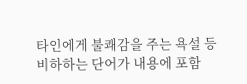타인에게 불쾌감을 주는 욕설 등 비하하는 단어가 내용에 포함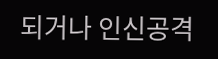되거나 인신공격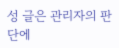성 글은 관리자의 판단에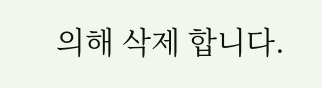의해 삭제 합니다.